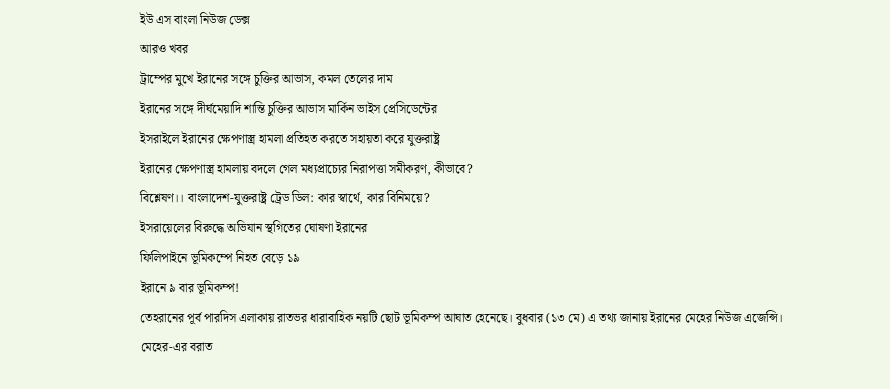ইউ এস বাংলা নিউজ ডেক্স
আরও খবর
ট্রাম্পের মুখে ইরানের সঙ্গে চুক্তির আভাস, কমল তেলের দাম
ইরানের সঙ্গে দীর্ঘমেয়াদি শান্তি চুক্তির আভাস মার্কিন ভাইস প্রেসিডেন্টের
ইসরাইলে ইরানের ক্ষেপণাস্ত্র হামলা প্রতিহত করতে সহায়তা করে যুক্তরাষ্ট্র
ইরানের ক্ষেপণাস্ত্র হামলায় বদলে গেল মধ্যপ্রাচ্যের নিরাপত্তা সমীকরণ, কীভাবে?
বিশ্লেষণ।। বাংলাদেশ-যুক্তরাষ্ট্র ট্রেড ডিল: কার স্বার্থে, কার বিনিময়ে?
ইসরায়েলের বিরুদ্ধে অভিযান স্থগিতের ঘোষণা ইরানের
ফিলিপাইনে ভূমিকম্পে নিহত বেড়ে ১৯
ইরানে ৯ বার ভূমিকম্প!
তেহরানের পূর্ব পারদিস এলাকায় রাতভর ধারাবাহিক নয়টি ছোট ভূমিকম্প আঘাত হেনেছে। বুধবার (১৩ মে) এ তথ্য জানায় ইরানের মেহের নিউজ এজেন্সি।
মেহের-এর বরাত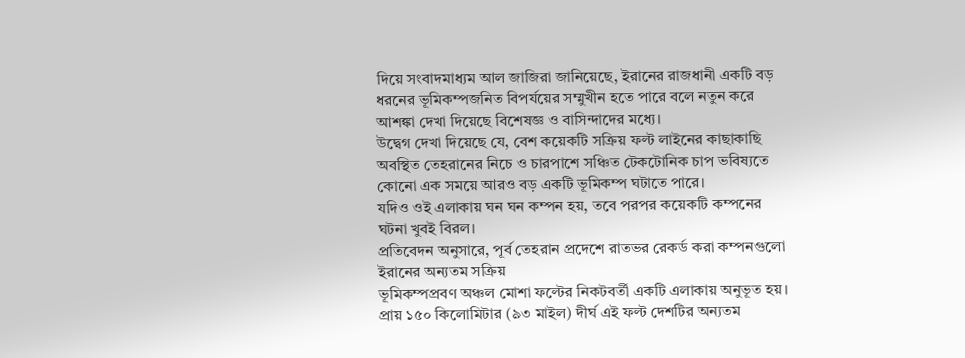দিয়ে সংবাদমাধ্যম আল জাজিরা জানিয়েছে, ইরানের রাজধানী একটি বড় ধরনের ভূমিকম্পজনিত বিপর্যয়ের সম্মুখীন হতে পারে বলে নতুন করে আশঙ্কা দেখা দিয়েছে বিশেষজ্ঞ ও বাসিন্দাদের মধ্যে।
উদ্বেগ দেখা দিয়েছে যে, বেশ কয়েকটি সক্রিয় ফল্ট লাইনের কাছাকাছি অবস্থিত তেহরানের নিচে ও চারপাশে সঞ্চিত টেকটোনিক চাপ ভবিষ্যতে কোনো এক সময়ে আরও বড় একটি ভূমিকম্প ঘটাতে পারে।
যদিও ওই এলাকায় ঘন ঘন কম্পন হয়, তবে পরপর কয়েকটি কম্পনের ঘটনা খুবই বিরল।
প্রতিবেদন অনুসারে, পূর্ব তেহরান প্রদেশে রাতভর রেকর্ড করা কম্পনগুলো ইরানের অন্যতম সক্রিয়
ভূমিকম্পপ্রবণ অঞ্চল মোশা ফল্টের নিকটবর্তী একটি এলাকায় অনুভূত হয়। প্রায় ১৫০ কিলোমিটার (৯৩ মাইল) দীর্ঘ এই ফল্ট দেশটির অন্যতম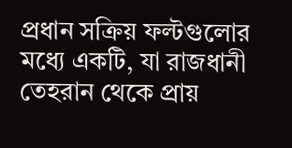প্রধান সক্রিয় ফল্টগুলোর মধ্যে একটি, যা রাজধানী তেহরান থেকে প্রায়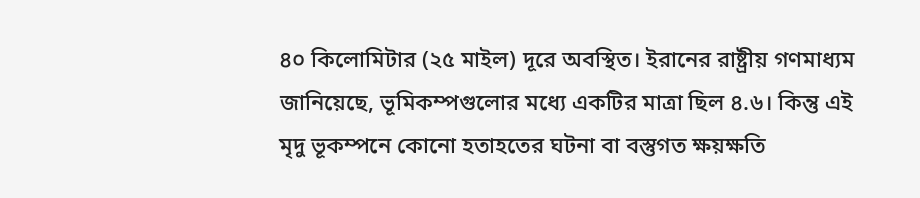৪০ কিলোমিটার (২৫ মাইল) দূরে অবস্থিত। ইরানের রাষ্ট্রীয় গণমাধ্যম জানিয়েছে, ভূমিকম্পগুলোর মধ্যে একটির মাত্রা ছিল ৪.৬। কিন্তু এই মৃদু ভূকম্পনে কোনো হতাহতের ঘটনা বা বস্তুগত ক্ষয়ক্ষতি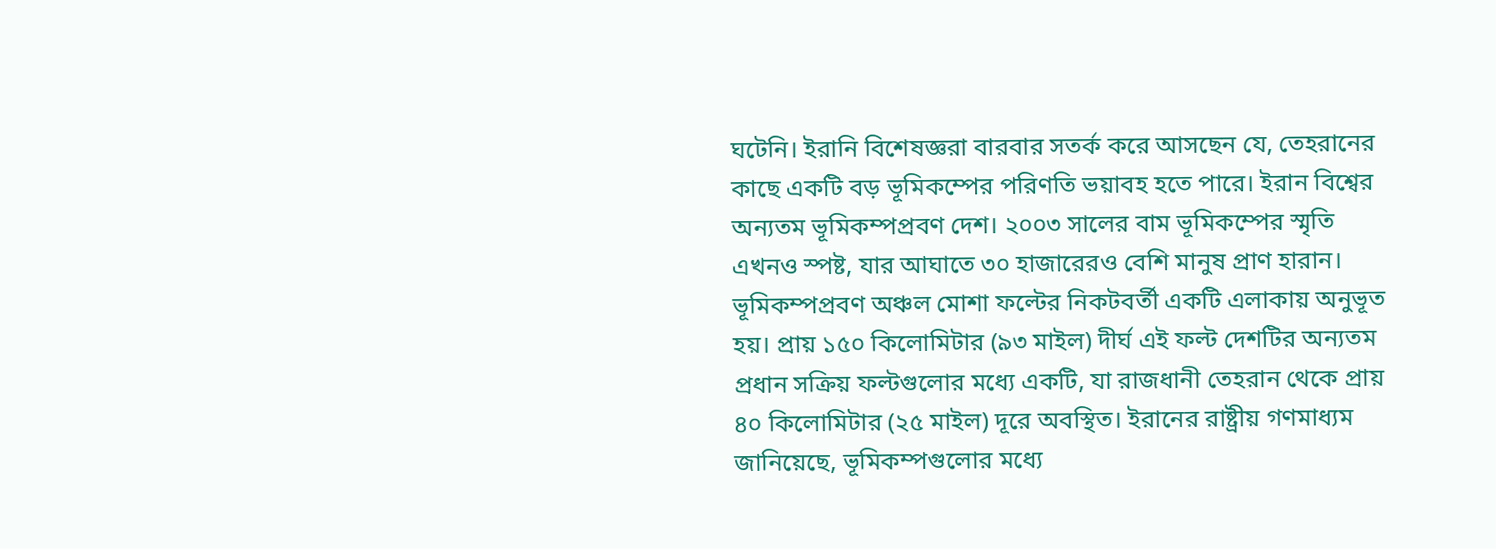ঘটেনি। ইরানি বিশেষজ্ঞরা বারবার সতর্ক করে আসছেন যে, তেহরানের কাছে একটি বড় ভূমিকম্পের পরিণতি ভয়াবহ হতে পারে। ইরান বিশ্বের অন্যতম ভূমিকম্পপ্রবণ দেশ। ২০০৩ সালের বাম ভূমিকম্পের স্মৃতি এখনও স্পষ্ট, যার আঘাতে ৩০ হাজারেরও বেশি মানুষ প্রাণ হারান।
ভূমিকম্পপ্রবণ অঞ্চল মোশা ফল্টের নিকটবর্তী একটি এলাকায় অনুভূত হয়। প্রায় ১৫০ কিলোমিটার (৯৩ মাইল) দীর্ঘ এই ফল্ট দেশটির অন্যতম প্রধান সক্রিয় ফল্টগুলোর মধ্যে একটি, যা রাজধানী তেহরান থেকে প্রায় ৪০ কিলোমিটার (২৫ মাইল) দূরে অবস্থিত। ইরানের রাষ্ট্রীয় গণমাধ্যম জানিয়েছে, ভূমিকম্পগুলোর মধ্যে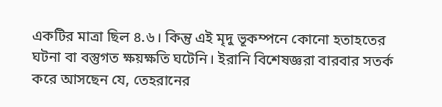একটির মাত্রা ছিল ৪.৬। কিন্তু এই মৃদু ভূকম্পনে কোনো হতাহতের ঘটনা বা বস্তুগত ক্ষয়ক্ষতি ঘটেনি। ইরানি বিশেষজ্ঞরা বারবার সতর্ক করে আসছেন যে, তেহরানের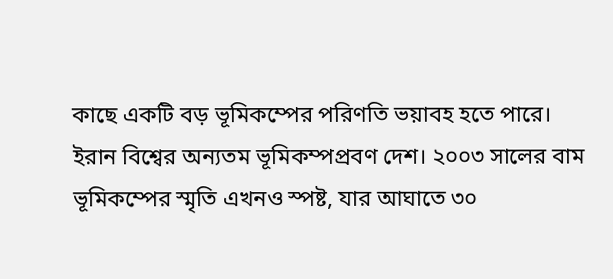কাছে একটি বড় ভূমিকম্পের পরিণতি ভয়াবহ হতে পারে। ইরান বিশ্বের অন্যতম ভূমিকম্পপ্রবণ দেশ। ২০০৩ সালের বাম ভূমিকম্পের স্মৃতি এখনও স্পষ্ট, যার আঘাতে ৩০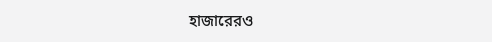হাজারেরও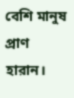বেশি মানুষ প্রাণ হারান।